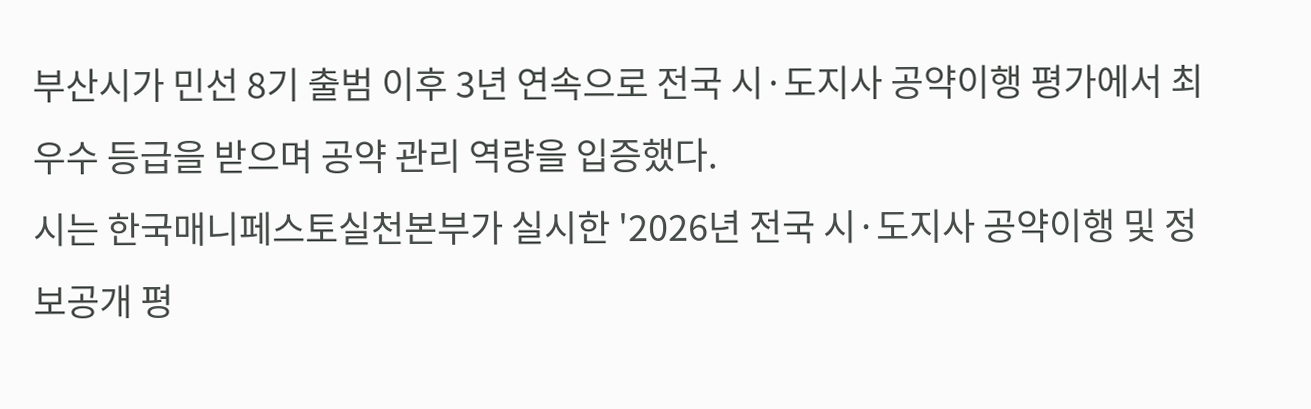부산시가 민선 8기 출범 이후 3년 연속으로 전국 시·도지사 공약이행 평가에서 최우수 등급을 받으며 공약 관리 역량을 입증했다.
시는 한국매니페스토실천본부가 실시한 '2026년 전국 시·도지사 공약이행 및 정보공개 평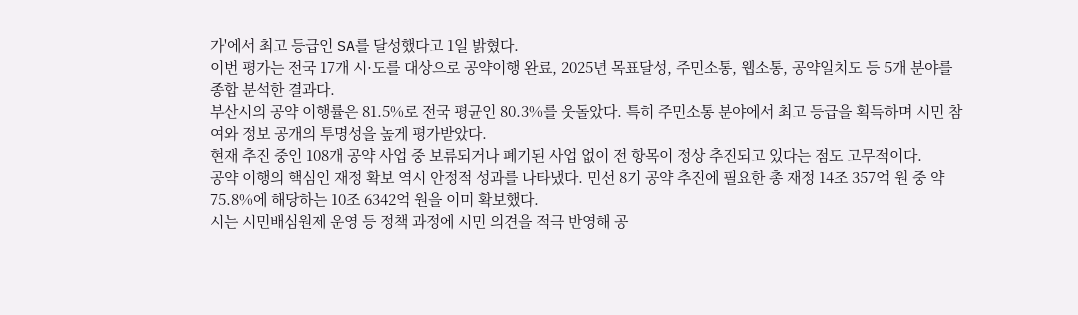가'에서 최고 등급인 SA를 달성했다고 1일 밝혔다.
이번 평가는 전국 17개 시·도를 대상으로 공약이행 완료, 2025년 목표달성, 주민소통, 웹소통, 공약일치도 등 5개 분야를 종합 분석한 결과다.
부산시의 공약 이행률은 81.5%로 전국 평균인 80.3%를 웃돌았다. 특히 주민소통 분야에서 최고 등급을 획득하며 시민 참여와 정보 공개의 투명성을 높게 평가받았다.
현재 추진 중인 108개 공약 사업 중 보류되거나 폐기된 사업 없이 전 항목이 정상 추진되고 있다는 점도 고무적이다.
공약 이행의 핵심인 재정 확보 역시 안정적 성과를 나타냈다. 민선 8기 공약 추진에 필요한 총 재정 14조 357억 원 중 약 75.8%에 해당하는 10조 6342억 원을 이미 확보했다.
시는 시민배심원제 운영 등 정책 과정에 시민 의견을 적극 반영해 공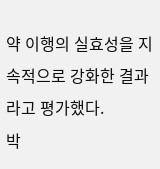약 이행의 실효성을 지속적으로 강화한 결과라고 평가했다.
박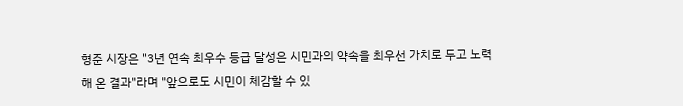형준 시장은 "3년 연속 최우수 등급 달성은 시민과의 약속을 최우선 가치로 두고 노력해 온 결과"라며 "앞으로도 시민이 체감할 수 있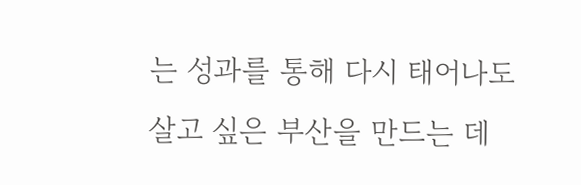는 성과를 통해 다시 태어나도 살고 싶은 부산을 만드는 데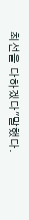최선을 다하겠다"말했다.